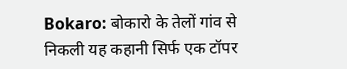Bokaro: बोकारो के तेलों गांव से निकली यह कहानी सिर्फ एक टॉपर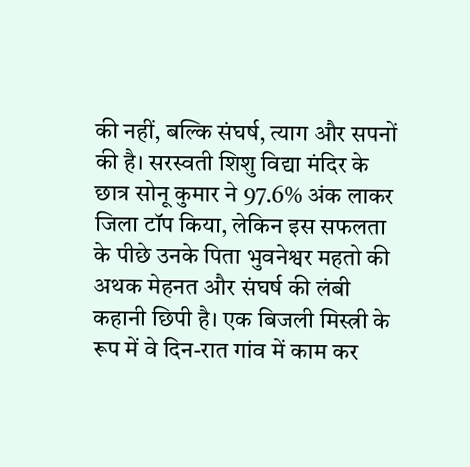की नहीं, बल्कि संघर्ष, त्याग और सपनों की है। सरस्वती शिशु विद्या मंदिर के छात्र सोनू कुमार ने 97.6% अंक लाकर जिला टॉप किया, लेकिन इस सफलता के पीछे उनके पिता भुवनेश्वर महतो की अथक मेहनत और संघर्ष की लंबी कहानी छिपी है। एक बिजली मिस्त्री के रूप में वे दिन-रात गांव में काम कर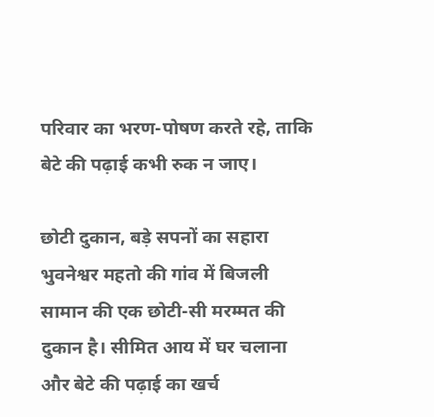परिवार का भरण-पोषण करते रहे, ताकि बेटे की पढ़ाई कभी रुक न जाए।

छोटी दुकान, बड़े सपनों का सहारा
भुवनेश्वर महतो की गांव में बिजली सामान की एक छोटी-सी मरम्मत की दुकान है। सीमित आय में घर चलाना और बेटे की पढ़ाई का खर्च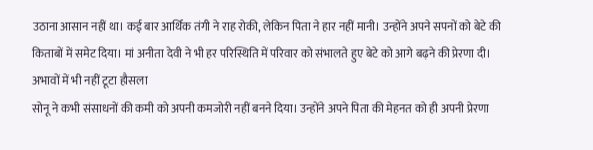उठाना आसान नहीं था। कई बार आर्थिक तंगी ने राह रोकी, लेकिन पिता ने हार नहीं मानी। उन्होंने अपने सपनों को बेटे की किताबों में समेट दिया। मां अनीता देवी ने भी हर परिस्थिति में परिवार को संभालते हुए बेटे को आगे बढ़ने की प्रेरणा दी।
अभावों में भी नहीं टूटा हौसला
सोनू ने कभी संसाधनों की कमी को अपनी कमजोरी नहीं बनने दिया। उन्होंने अपने पिता की मेहनत को ही अपनी प्रेरणा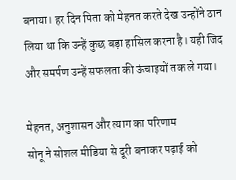बनाया। हर दिन पिता को मेहनत करते देख उन्होंने ठान लिया था कि उन्हें कुछ बड़ा हासिल करना है। यही जिद और समर्पण उन्हें सफलता की ऊंचाइयों तक ले गया।

मेहनत, अनुशासन और त्याग का परिणाम
सोनू ने सोशल मीडिया से दूरी बनाकर पढ़ाई को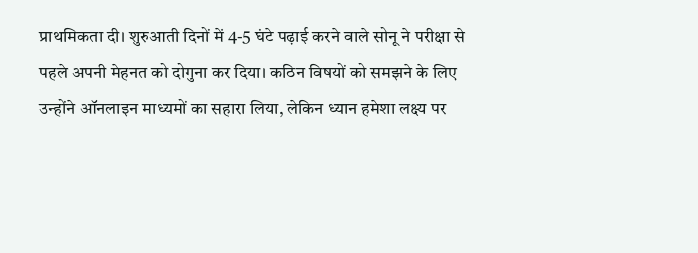प्राथमिकता दी। शुरुआती दिनों में 4-5 घंटे पढ़ाई करने वाले सोनू ने परीक्षा से पहले अपनी मेहनत को दोगुना कर दिया। कठिन विषयों को समझने के लिए उन्होंने ऑनलाइन माध्यमों का सहारा लिया, लेकिन ध्यान हमेशा लक्ष्य पर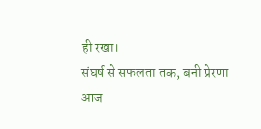ही रखा।
संघर्ष से सफलता तक, बनी प्रेरणा
आज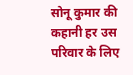सोनू कुमार की कहानी हर उस परिवार के लिए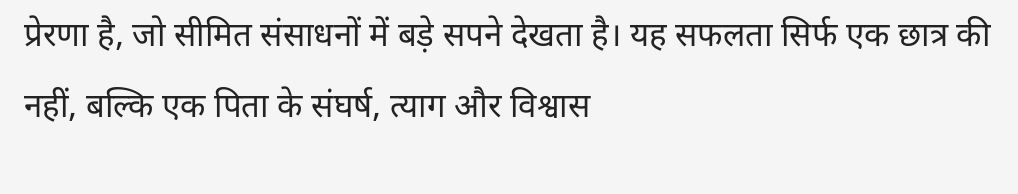प्रेरणा है, जो सीमित संसाधनों में बड़े सपने देखता है। यह सफलता सिर्फ एक छात्र की नहीं, बल्कि एक पिता के संघर्ष, त्याग और विश्वास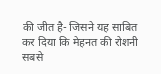की जीत है- जिसने यह साबित कर दिया कि मेहनत की रोशनी सबसे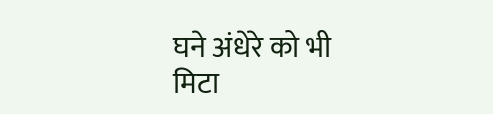घने अंधेरे को भी मिटा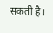सकती है।